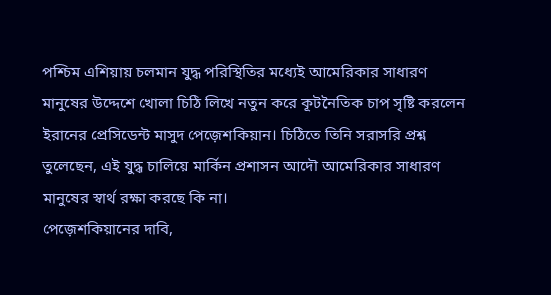পশ্চিম এশিয়ায় চলমান যুদ্ধ পরিস্থিতির মধ্যেই আমেরিকার সাধারণ মানুষের উদ্দেশে খোলা চিঠি লিখে নতুন করে কূটনৈতিক চাপ সৃষ্টি করলেন ইরানের প্রেসিডেন্ট মাসুদ পেজ়েশকিয়ান। চিঠিতে তিনি সরাসরি প্রশ্ন তুলেছেন, এই যুদ্ধ চালিয়ে মার্কিন প্রশাসন আদৌ আমেরিকার সাধারণ মানুষের স্বার্থ রক্ষা করছে কি না।
পেজ়েশকিয়ানের দাবি,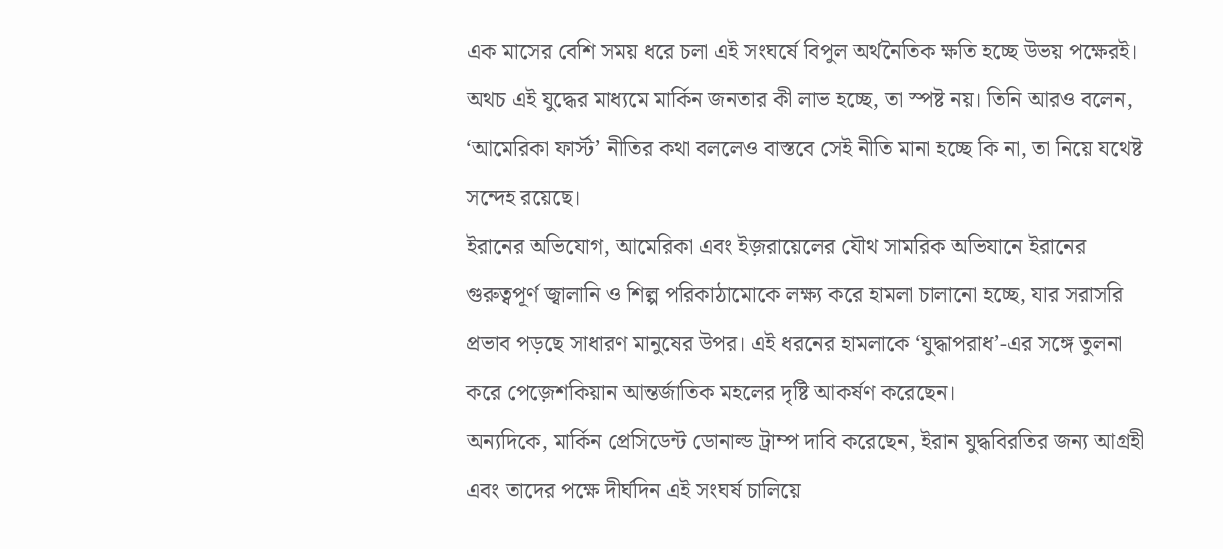এক মাসের বেশি সময় ধরে চলা এই সংঘর্ষে বিপুল অর্থনৈতিক ক্ষতি হচ্ছে উভয় পক্ষেরই। অথচ এই যুদ্ধের মাধ্যমে মার্কিন জনতার কী লাভ হচ্ছে, তা স্পষ্ট নয়। তিনি আরও বলেন, ‘আমেরিকা ফার্স্ট’ নীতির কথা বললেও বাস্তবে সেই নীতি মানা হচ্ছে কি না, তা নিয়ে যথেষ্ট সন্দেহ রয়েছে।
ইরানের অভিযোগ, আমেরিকা এবং ইজ়রায়েলের যৌথ সামরিক অভিযানে ইরানের গুরুত্বপূর্ণ জ্বালানি ও শিল্প পরিকাঠামোকে লক্ষ্য করে হামলা চালানো হচ্ছে, যার সরাসরি প্রভাব পড়ছে সাধারণ মানুষের উপর। এই ধরনের হামলাকে ‘যুদ্ধাপরাধ’-এর সঙ্গে তুলনা করে পেজ়েশকিয়ান আন্তর্জাতিক মহলের দৃষ্টি আকর্ষণ করেছেন।
অন্যদিকে, মার্কিন প্রেসিডেন্ট ডোনাল্ড ট্রাম্প দাবি করেছেন, ইরান যুদ্ধবিরতির জন্য আগ্রহী এবং তাদের পক্ষে দীর্ঘদিন এই সংঘর্ষ চালিয়ে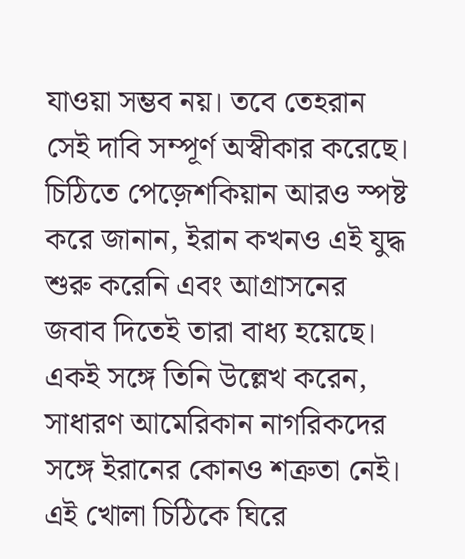যাওয়া সম্ভব নয়। তবে তেহরান সেই দাবি সম্পূর্ণ অস্বীকার করেছে।
চিঠিতে পেজ়েশকিয়ান আরও স্পষ্ট করে জানান, ইরান কখনও এই যুদ্ধ শুরু করেনি এবং আগ্রাসনের জবাব দিতেই তারা বাধ্য হয়েছে। একই সঙ্গে তিনি উল্লেখ করেন, সাধারণ আমেরিকান নাগরিকদের সঙ্গে ইরানের কোনও শত্রুতা নেই।
এই খোলা চিঠিকে ঘিরে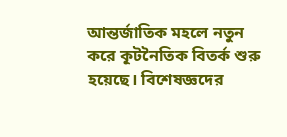আন্তর্জাতিক মহলে নতুন করে কূটনৈতিক বিতর্ক শুরু হয়েছে। বিশেষজ্ঞদের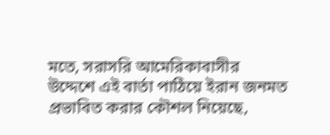মতে, সরাসরি আমেরিকাবাসীর উদ্দেশে এই বার্তা পাঠিয়ে ইরান জনমত প্রভাবিত করার কৌশল নিয়েছে,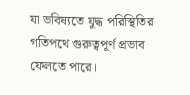যা ভবিষ্যতে যুদ্ধ পরিস্থিতির গতিপথে গুরুত্বপূর্ণ প্রভাব ফেলতে পারে।